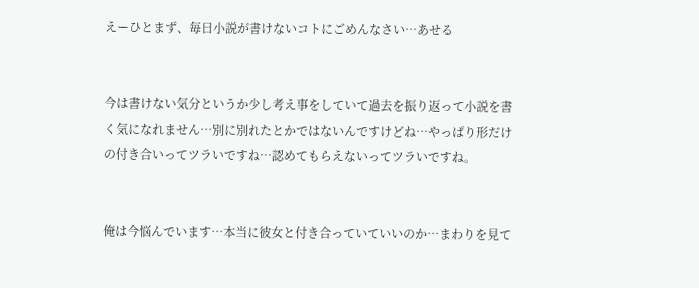えーひとまず、毎日小説が書けないコトにごめんなさい…あせる


今は書けない気分というか少し考え事をしていて過去を振り返って小説を書く気になれません…別に別れたとかではないんですけどね…やっぱり形だけの付き合いってツラいですね…認めてもらえないってツラいですね。


俺は今悩んでいます…本当に彼女と付き合っていていいのか…まわりを見て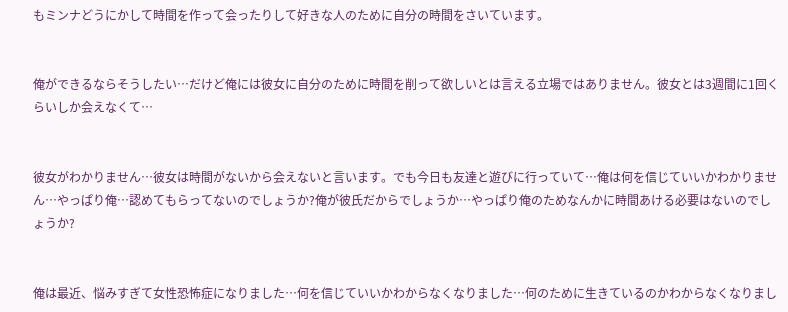もミンナどうにかして時間を作って会ったりして好きな人のために自分の時間をさいています。


俺ができるならそうしたい…だけど俺には彼女に自分のために時間を削って欲しいとは言える立場ではありません。彼女とは3週間に1回くらいしか会えなくて…


彼女がわかりません…彼女は時間がないから会えないと言います。でも今日も友達と遊びに行っていて…俺は何を信じていいかわかりません…やっぱり俺…認めてもらってないのでしょうか?俺が彼氏だからでしょうか…やっぱり俺のためなんかに時間あける必要はないのでしょうか?


俺は最近、悩みすぎて女性恐怖症になりました…何を信じていいかわからなくなりました…何のために生きているのかわからなくなりまし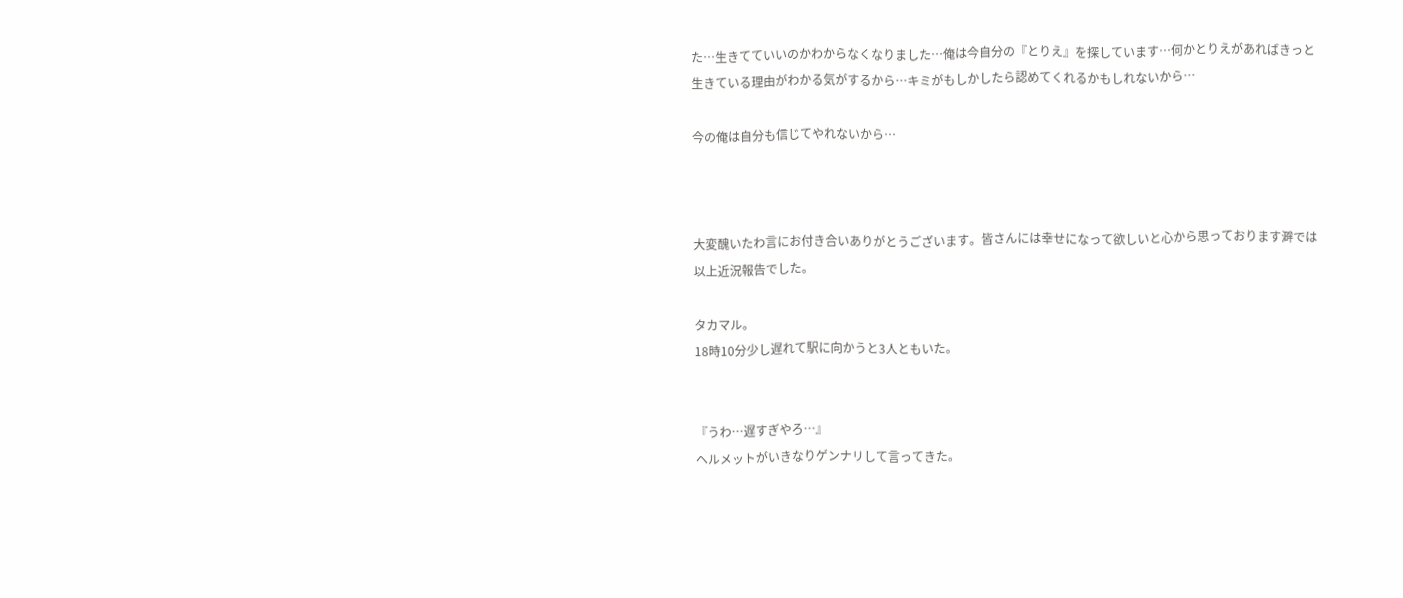た…生きてていいのかわからなくなりました…俺は今自分の『とりえ』を探しています…何かとりえがあればきっと生きている理由がわかる気がするから…キミがもしかしたら認めてくれるかもしれないから…

今の俺は自分も信じてやれないから…



大変醜いたわ言にお付き合いありがとうございます。皆さんには幸せになって欲しいと心から思っております溿では以上近況報告でした。

タカマル。
18時10分少し遅れて駅に向かうと3人ともいた。


『うわ…遅すぎやろ…』
ヘルメットがいきなりゲンナリして言ってきた。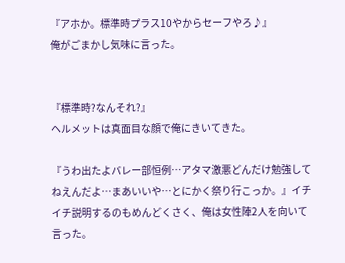『アホか。標準時プラス10やからセーフやろ♪』
俺がごまかし気味に言った。


『標準時?なんそれ?』
ヘルメットは真面目な顔で俺にきいてきた。

『うわ出たよバレー部恒例…アタマ激悪どんだけ勉強してねえんだよ…まあいいや…とにかく祭り行こっか。』イチイチ説明するのもめんどくさく、俺は女性陣2人を向いて言った。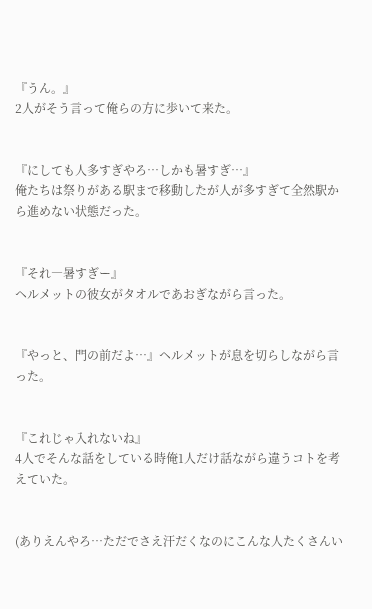『うん。』
2人がそう言って俺らの方に歩いて来た。


『にしても人多すぎやろ…しかも暑すぎ…』
俺たちは祭りがある駅まで移動したが人が多すぎて全然駅から進めない状態だった。


『それ―暑すぎー』
ヘルメットの彼女がタオルであおぎながら言った。


『やっと、門の前だよ…』ヘルメットが息を切らしながら言った。


『これじゃ入れないね』
4人でそんな話をしている時俺1人だけ話ながら違うコトを考えていた。


(ありえんやろ…ただでさえ汗だくなのにこんな人たくさんい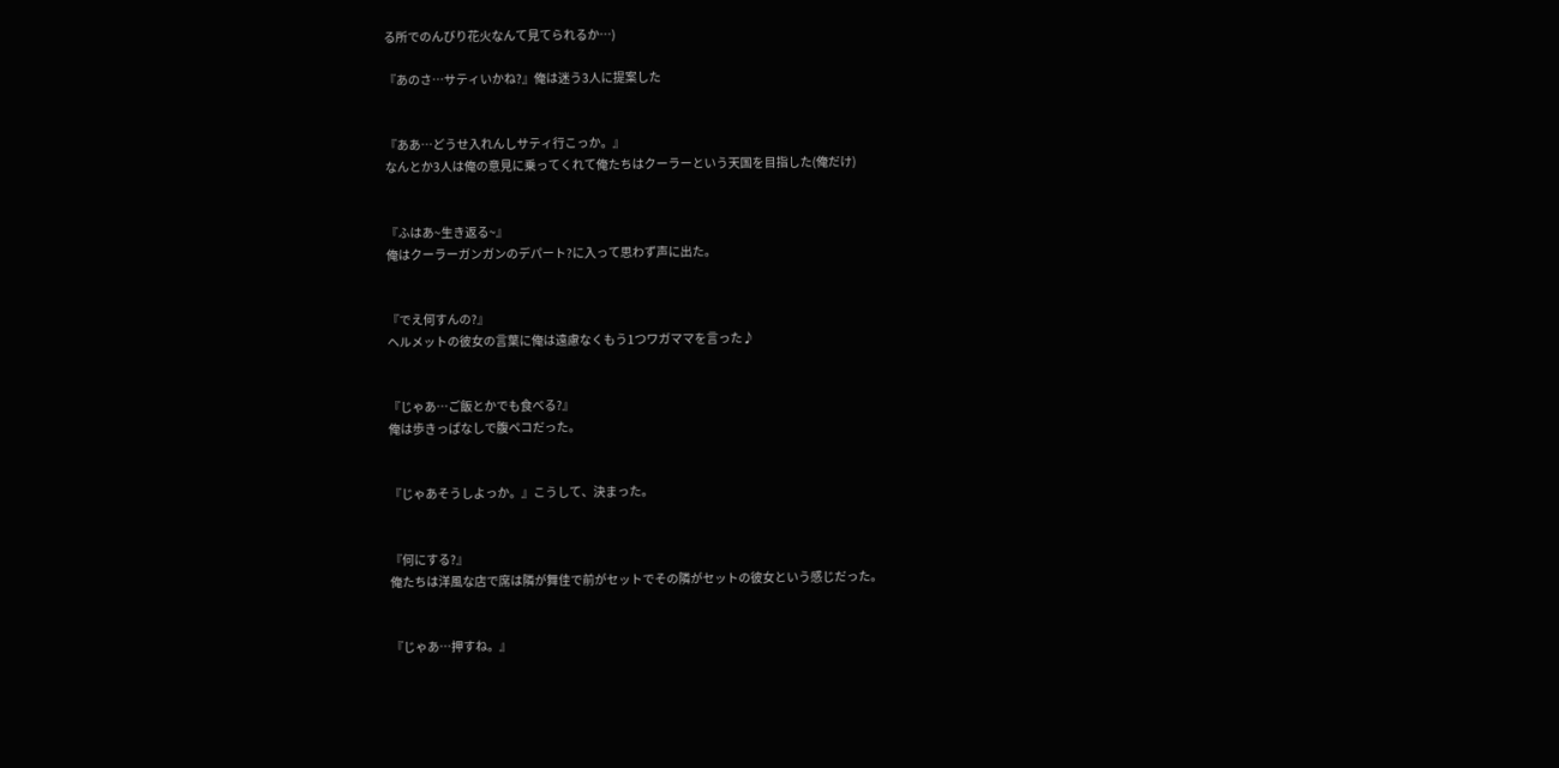る所でのんびり花火なんて見てられるか…)

『あのさ…サティいかね?』俺は迷う3人に提案した


『ああ…どうせ入れんしサティ行こっか。』
なんとか3人は俺の意見に乗ってくれて俺たちはクーラーという天国を目指した(俺だけ)


『ふはあ~生き返る~』
俺はクーラーガンガンのデパート?に入って思わず声に出た。


『でえ何すんの?』
ヘルメットの彼女の言葉に俺は遠慮なくもう1つワガママを言った♪


『じゃあ…ご飯とかでも食べる?』
俺は歩きっぱなしで腹ペコだった。


『じゃあそうしよっか。』こうして、決まった。


『何にする?』
俺たちは洋風な店で席は隣が舞佳で前がセットでその隣がセットの彼女という感じだった。


『じゃあ…押すね。』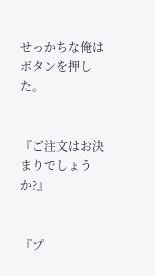せっかちな俺はボタンを押した。


『ご注文はお決まりでしょうか?』


『プ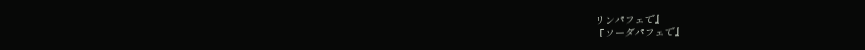リンパフェで』
『ソーダパフェで』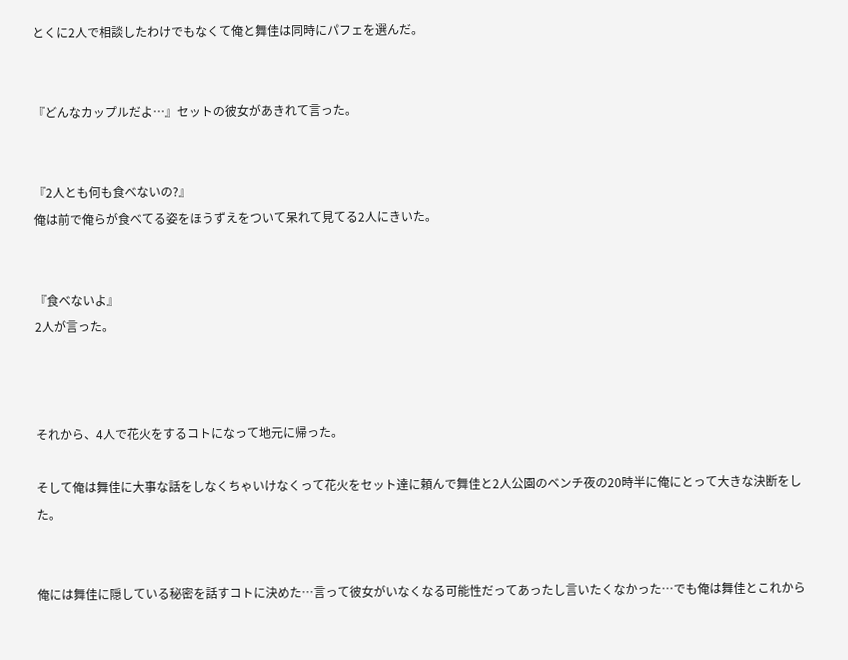とくに2人で相談したわけでもなくて俺と舞佳は同時にパフェを選んだ。


『どんなカップルだよ…』セットの彼女があきれて言った。


『2人とも何も食べないの?』
俺は前で俺らが食べてる姿をほうずえをついて呆れて見てる2人にきいた。


『食べないよ』
2人が言った。



それから、4人で花火をするコトになって地元に帰った。

そして俺は舞佳に大事な話をしなくちゃいけなくって花火をセット達に頼んで舞佳と2人公園のベンチ夜の20時半に俺にとって大きな決断をした。


俺には舞佳に隠している秘密を話すコトに決めた…言って彼女がいなくなる可能性だってあったし言いたくなかった…でも俺は舞佳とこれから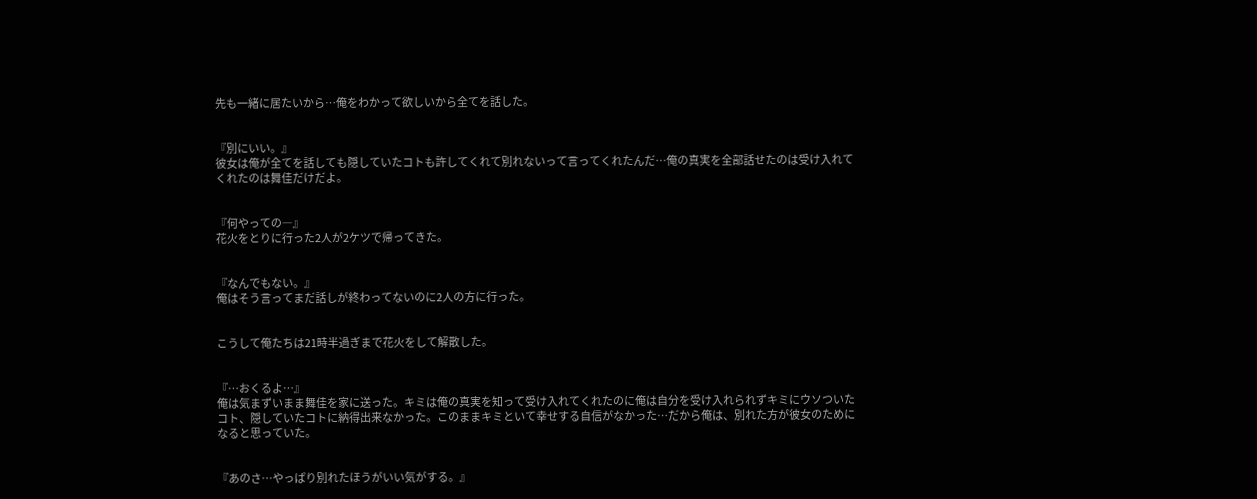先も一緒に居たいから…俺をわかって欲しいから全てを話した。


『別にいい。』
彼女は俺が全てを話しても隠していたコトも許してくれて別れないって言ってくれたんだ…俺の真実を全部話せたのは受け入れてくれたのは舞佳だけだよ。


『何やっての―』
花火をとりに行った2人が2ケツで帰ってきた。


『なんでもない。』
俺はそう言ってまだ話しが終わってないのに2人の方に行った。


こうして俺たちは21時半過ぎまで花火をして解散した。


『…おくるよ…』
俺は気まずいまま舞佳を家に送った。キミは俺の真実を知って受け入れてくれたのに俺は自分を受け入れられずキミにウソついたコト、隠していたコトに納得出来なかった。このままキミといて幸せする自信がなかった…だから俺は、別れた方が彼女のためになると思っていた。


『あのさ…やっぱり別れたほうがいい気がする。』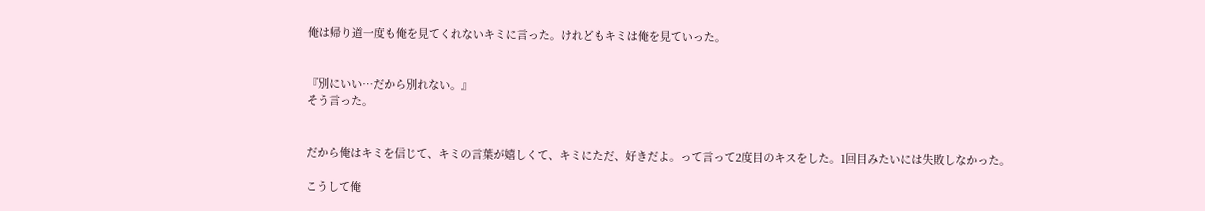俺は帰り道一度も俺を見てくれないキミに言った。けれどもキミは俺を見ていった。


『別にいい…だから別れない。』
そう言った。


だから俺はキミを信じて、キミの言葉が嬉しくて、キミにただ、好きだよ。って言って2度目のキスをした。1回目みたいには失敗しなかった。

こうして俺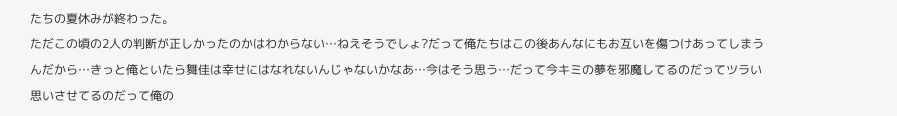たちの夏休みが終わった。
ただこの頃の2人の判断が正しかったのかはわからない…ねえそうでしょ?だって俺たちはこの後あんなにもお互いを傷つけあってしまうんだから…きっと俺といたら舞佳は幸せにはなれないんじゃないかなあ…今はそう思う…だって今キミの夢を邪魔してるのだってツラい思いさせてるのだって俺の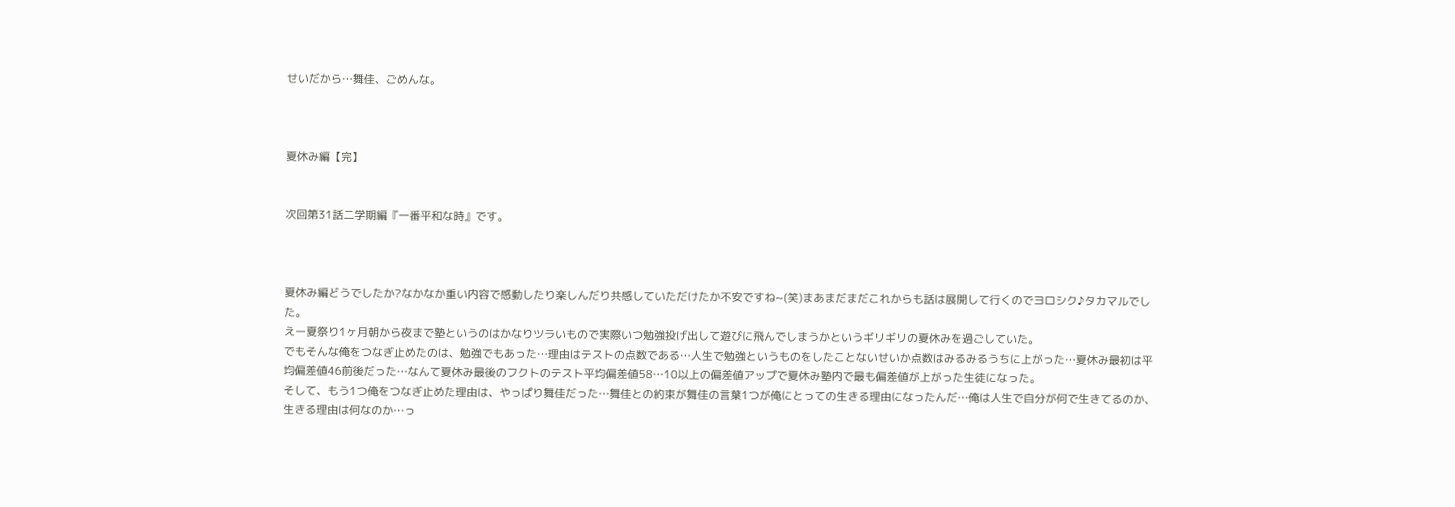せいだから…舞佳、ごめんな。



夏休み編【完】


次回第31話二学期編『一番平和な時』です。



夏休み編どうでしたか?なかなか重い内容で感動したり楽しんだり共感していただけたか不安ですね~(笑)まあまだまだこれからも話は展開して行くのでヨロシク♪タカマルでした。
えー夏祭り1ヶ月朝から夜まで塾というのはかなりツラいもので実際いつ勉強投げ出して遊びに飛んでしまうかというギリギリの夏休みを過ごしていた。
でもそんな俺をつなぎ止めたのは、勉強でもあった…理由はテストの点数である…人生で勉強というものをしたことないせいか点数はみるみるうちに上がった…夏休み最初は平均偏差値46前後だった…なんて夏休み最後のフクトのテスト平均偏差値58…10以上の偏差値アップで夏休み塾内で最も偏差値が上がった生徒になった。
そして、もう1つ俺をつなぎ止めた理由は、やっぱり舞佳だった…舞佳との約束が舞佳の言葉1つが俺にとっての生きる理由になったんだ…俺は人生で自分が何で生きてるのか、生きる理由は何なのか…っ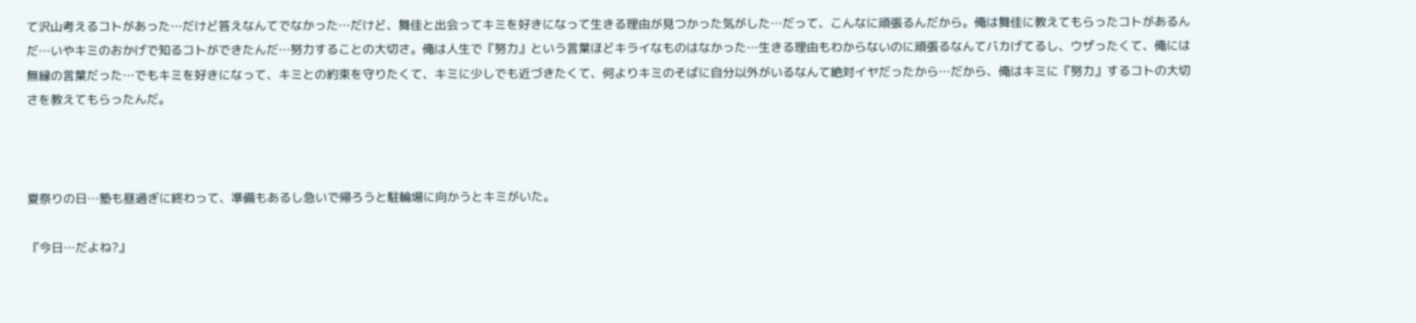て沢山考えるコトがあった…だけど答えなんてでなかった…だけど、舞佳と出会ってキミを好きになって生きる理由が見つかった気がした…だって、こんなに頑張るんだから。俺は舞佳に教えてもらったコトがあるんだ…いやキミのおかげで知るコトができたんだ…努力することの大切さ。俺は人生で『努力』という言葉ほどキライなものはなかった…生きる理由もわからないのに頑張るなんてバカげてるし、ウザったくて、俺には無縁の言葉だった…でもキミを好きになって、キミとの約束を守りたくて、キミに少しでも近づきたくて、何よりキミのそばに自分以外がいるなんて絶対イヤだったから…だから、俺はキミに『努力』するコトの大切さを教えてもらったんだ。



夏祭りの日…塾も昼過ぎに終わって、準備もあるし急いで帰ろうと駐輪場に向かうとキミがいた。

『今日…だよね?』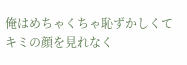俺はめちゃくちゃ恥ずかしくてキミの顔を見れなく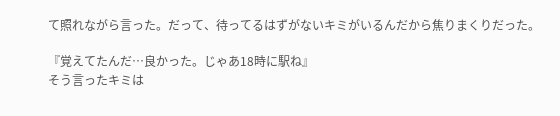て照れながら言った。だって、待ってるはずがないキミがいるんだから焦りまくりだった。

『覚えてたんだ…良かった。じゃあ18時に駅ね』
そう言ったキミは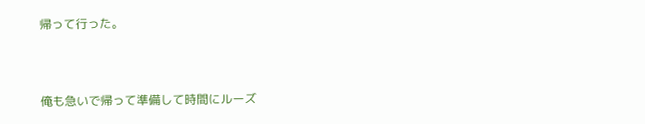帰って行った。


俺も急いで帰って準備して時間にルーズ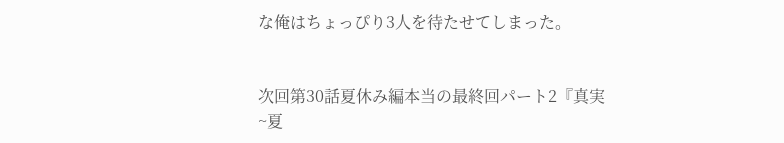な俺はちょっぴり3人を待たせてしまった。


次回第30話夏休み編本当の最終回パート2『真実~夏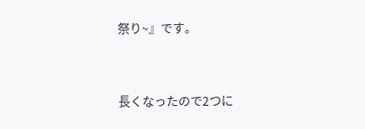祭り~』です。


長くなったので2つに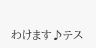わけます♪テス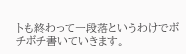トも終わって一段落というわけでボチボチ書いていきます。